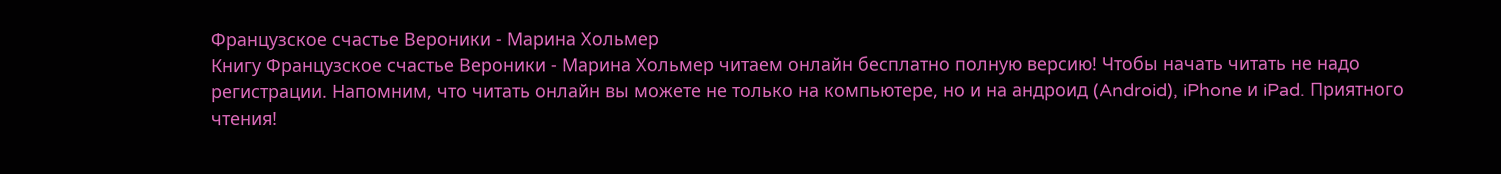Французское счастье Вероники - Марина Хольмер
Книгу Французское счастье Вероники - Марина Хольмер читаем онлайн бесплатно полную версию! Чтобы начать читать не надо регистрации. Напомним, что читать онлайн вы можете не только на компьютере, но и на андроид (Android), iPhone и iPad. Приятного чтения!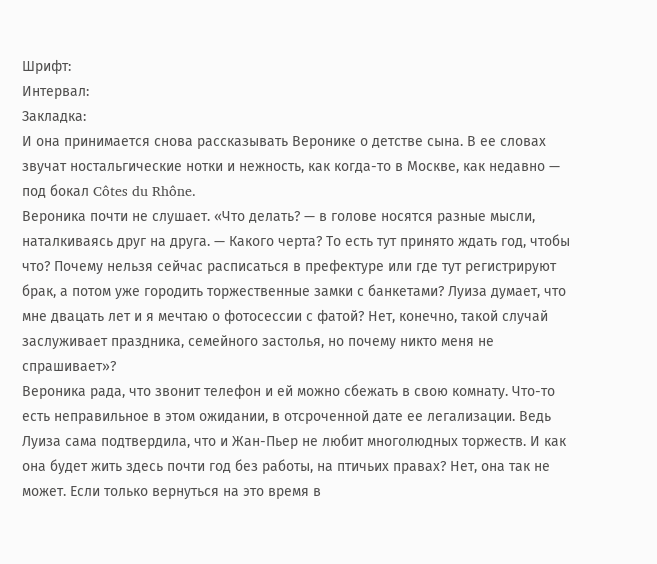Шрифт:
Интервал:
Закладка:
И она принимается снова рассказывать Веронике о детстве сына. В ее словах звучат ностальгические нотки и нежность, как когда-то в Москве, как недавно — под бокал Côtes du Rhône.
Вероника почти не слушает. «Что делать? — в голове носятся разные мысли, наталкиваясь друг на друга. — Какого черта? То есть тут принято ждать год, чтобы что? Почему нельзя сейчас расписаться в префектуре или где тут регистрируют брак, а потом уже городить торжественные замки с банкетами? Луиза думает, что мне двацать лет и я мечтаю о фотосессии с фатой? Нет, конечно, такой случай заслуживает праздника, семейного застолья, но почему никто меня не спрашивает»?
Вероника рада, что звонит телефон и ей можно сбежать в свою комнату. Что-то есть неправильное в этом ожидании, в отсроченной дате ее легализации. Ведь Луиза сама подтвердила, что и Жан-Пьер не любит многолюдных торжеств. И как она будет жить здесь почти год без работы, на птичьих правах? Нет, она так не может. Если только вернуться на это время в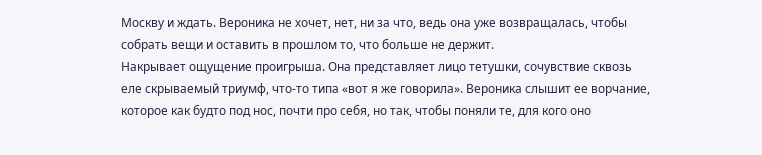Москву и ждать. Вероника не хочет, нет, ни за что, ведь она уже возвращалась, чтобы собрать вещи и оставить в прошлом то, что больше не держит.
Накрывает ощущение проигрыша. Она представляет лицо тетушки, сочувствие сквозь еле скрываемый триумф, что-то типа «вот я же говорила». Вероника слышит ее ворчание, которое как будто под нос, почти про себя, но так, чтобы поняли те, для кого оно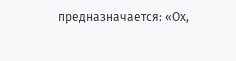предназначается: «Ох,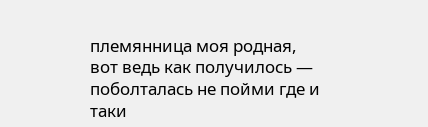племянница моя родная, вот ведь как получилось — поболталась не пойми где и таки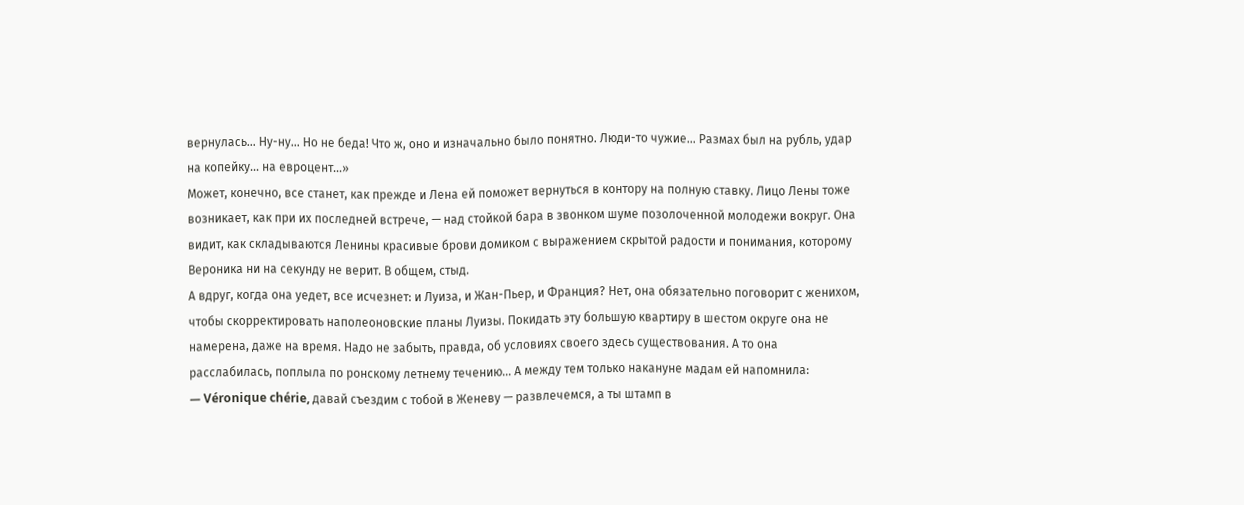вернулась… Ну-ну… Но не беда! Что ж, оно и изначально было понятно. Люди-то чужие… Размах был на рубль, удар на копейку… на евроцент…»
Может, конечно, все станет, как прежде и Лена ей поможет вернуться в контору на полную ставку. Лицо Лены тоже возникает, как при их последней встрече, — над стойкой бара в звонком шуме позолоченной молодежи вокруг. Она видит, как складываются Ленины красивые брови домиком с выражением скрытой радости и понимания, которому Вероника ни на секунду не верит. В общем, стыд.
А вдруг, когда она уедет, все исчезнет: и Луиза, и Жан-Пьер, и Франция? Нет, она обязательно поговорит с женихом, чтобы скорректировать наполеоновские планы Луизы. Покидать эту большую квартиру в шестом округе она не намерена, даже на время. Надо не забыть, правда, об условиях своего здесь существования. А то она расслабилась, поплыла по ронскому летнему течению… А между тем только накануне мадам ей напомнила:
— Véronique chérie, давай съездим с тобой в Женеву — развлечемся, а ты штамп в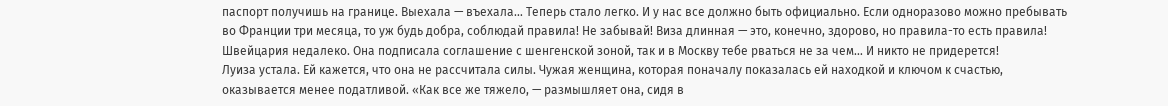паспорт получишь на границе. Выехала — въехала… Теперь стало легко. И у нас все должно быть официально. Если одноразово можно пребывать во Франции три месяца, то уж будь добра, соблюдай правила! Не забывай! Виза длинная — это, конечно, здорово, но правила-то есть правила! Швейцария недалеко. Она подписала соглашение с шенгенской зоной, так и в Москву тебе рваться не за чем… И никто не придерется!
Луиза устала. Ей кажется, что она не рассчитала силы. Чужая женщина, которая поначалу показалась ей находкой и ключом к счастью, оказывается менее податливой. «Как все же тяжело, — размышляет она, сидя в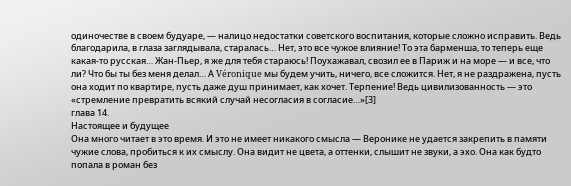одиночестве в своем будуаре, — налицо недостатки советского воспитания, которые сложно исправить. Ведь благодарила, в глаза заглядывала, старалась… Нет, это все чужое влияние! То эта барменша, то теперь еще какая-то русская… Жан-Пьер, я же для тебя стараюсь! Поухажавал, свозил ее в Париж и на море — и все, что ли? Что бы ты без меня делал… А Véronique мы будем учить, ничего, все сложится. Нет, я не раздражена, пусть она ходит по квартире, пусть даже душ принимает, как хочет. Терпение! Ведь цивилизованность — это «стремление превратить всякий случай несогласия в согласие…»[3]
глава 14.
Настоящее и будущее
Она много читает в это время. И это не имеет никакого смысла — Веронике не удается закрепить в памяти чужие слова, пробиться к их смыслу. Она видит не цвета, а оттенки, слышит не звуки, а эхо. Она как будто попала в роман без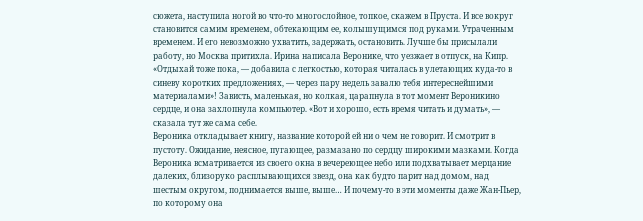сюжета, наступила ногой во что-то многослойное, топкое, скажем в Пруста. И все вокруг становится самим временем, обтекающим ее, колышущимся под руками. Утраченным временем. И его невозможно ухватить, задержать, остановить. Лучше бы присылали работу, но Москва притихла. Ирина написала Веронике, что уезжает в отпуск, на Кипр. «Отдыхай тоже пока, — добавила с легкостью, которая читалась в улетающих куда-то в синеву коротких предложениях, — через пару недель завалю тебя интереснейшими материалами»! Зависть, маленькая, но колкая, царапнула в тот момент Вероникино сердце, и она захлопнула компьютер. «Вот и хорошо, есть время читать и думать», — сказала тут же сама себе.
Вероника откладывает книгу, название которой ей ни о чем не говорит. И смотрит в пустоту. Ожидание, неясное, пугающее, размазано по сердцу широкими мазками. Когда Вероника всматривается из своего окна в вечереющее небо или подхватывает мерцание далеких, близоруко расплывающихся звезд, она как будто парит над домом, над шестым округом, поднимается выше, выше… И почему-то в эти моменты даже Жан-Пьер, по которому она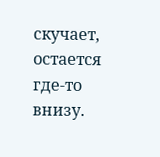скучает, остается где-то внизу.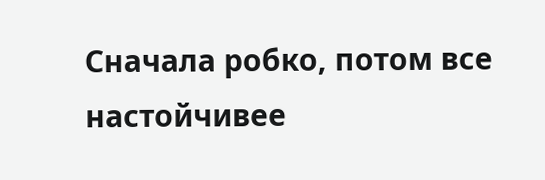Сначала робко, потом все настойчивее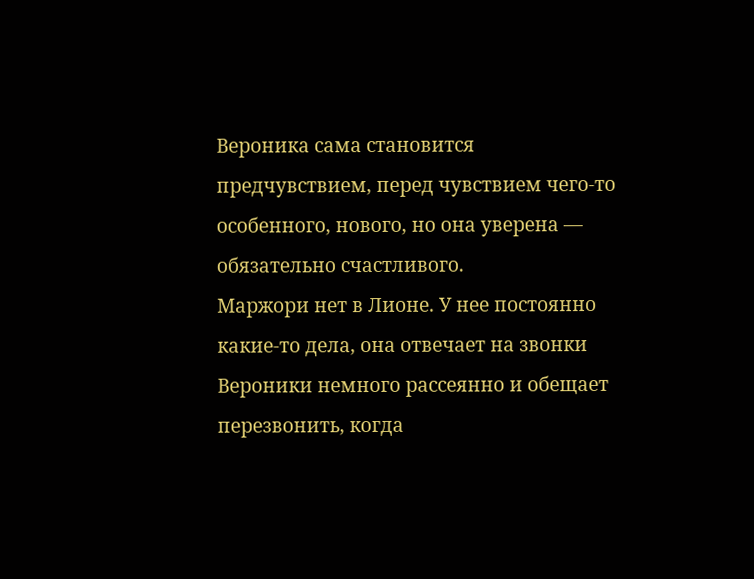Вероника сама становится предчувствием, перед чувствием чего-то особенного, нового, но она уверена — обязательно счастливого.
Маржори нет в Лионе. У нее постоянно какие-то дела, она отвечает на звонки Вероники немного рассеянно и обещает перезвонить, когда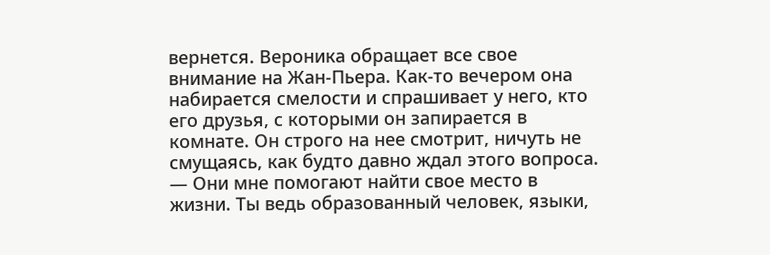вернется. Вероника обращает все свое внимание на Жан-Пьера. Как-то вечером она набирается смелости и спрашивает у него, кто его друзья, с которыми он запирается в комнате. Он строго на нее смотрит, ничуть не смущаясь, как будто давно ждал этого вопроса.
— Они мне помогают найти свое место в жизни. Ты ведь образованный человек, языки,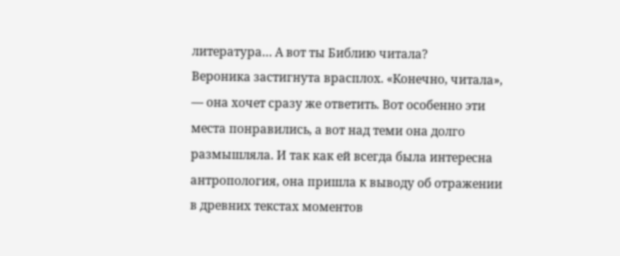литература… А вот ты Библию читала?
Вероника застигнута врасплох. «Конечно, читала», — она хочет сразу же ответить. Вот особенно эти места понравились, а вот над теми она долго размышляла. И так как ей всегда была интересна антропология, она пришла к выводу об отражении в древних текстах моментов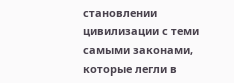становлении цивилизации с теми самыми законами, которые легли в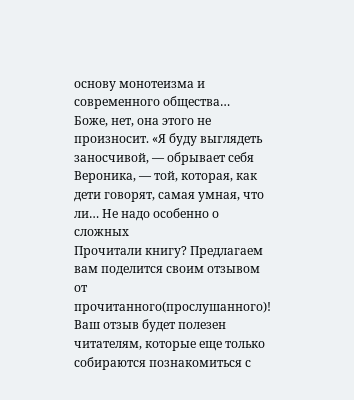основу монотеизма и современного общества…
Боже, нет, она этого не произносит. «Я буду выглядеть заносчивой, — обрывает себя Вероника, — той, которая, как дети говорят, самая умная, что ли… Не надо особенно о сложных
Прочитали книгу? Предлагаем вам поделится своим отзывом от прочитанного(прослушанного)! Ваш отзыв будет полезен читателям, которые еще только собираются познакомиться с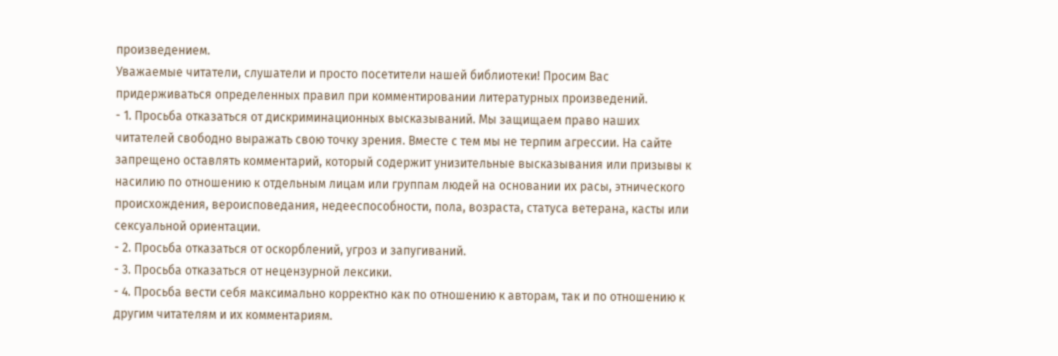произведением.
Уважаемые читатели, слушатели и просто посетители нашей библиотеки! Просим Вас придерживаться определенных правил при комментировании литературных произведений.
- 1. Просьба отказаться от дискриминационных высказываний. Мы защищаем право наших читателей свободно выражать свою точку зрения. Вместе с тем мы не терпим агрессии. На сайте запрещено оставлять комментарий, который содержит унизительные высказывания или призывы к насилию по отношению к отдельным лицам или группам людей на основании их расы, этнического происхождения, вероисповедания, недееспособности, пола, возраста, статуса ветерана, касты или сексуальной ориентации.
- 2. Просьба отказаться от оскорблений, угроз и запугиваний.
- 3. Просьба отказаться от нецензурной лексики.
- 4. Просьба вести себя максимально корректно как по отношению к авторам, так и по отношению к другим читателям и их комментариям.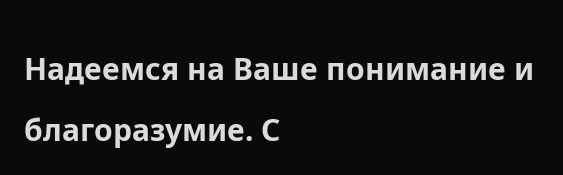Надеемся на Ваше понимание и благоразумие. С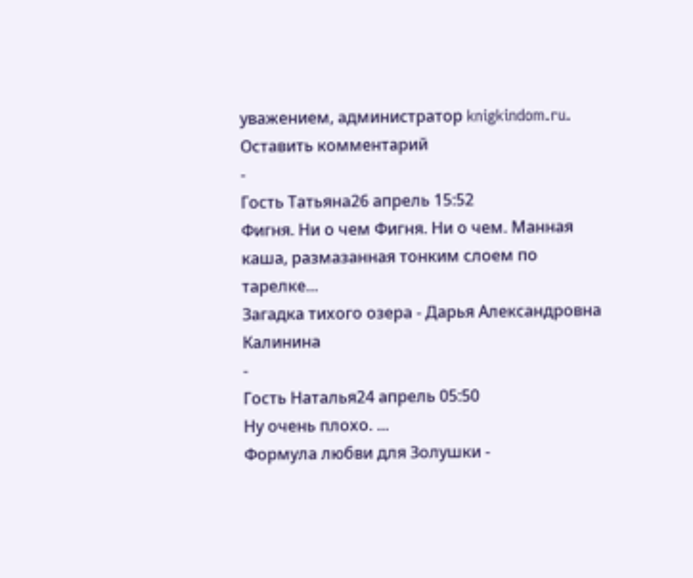уважением, администратор knigkindom.ru.
Оставить комментарий
-
Гость Татьяна26 апрель 15:52
Фигня. Ни о чем Фигня. Ни о чем. Манная каша, размазанная тонким слоем по тарелке...
Загадка тихого озера - Дарья Александровна Калинина
-
Гость Наталья24 апрель 05:50
Ну очень плохо. ...
Формула любви для Золушки -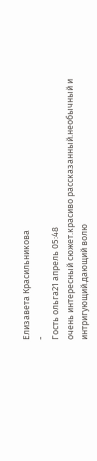Елизавета Красильникова
-
Гость ольга21 апрель 05:48
очень интересный сюжет.красиво рассказанный.необычный и интригующий.дающий волю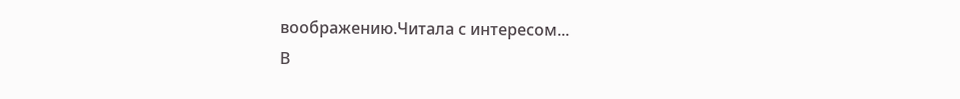воображению.Читала с интересом...
В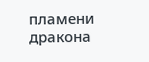пламени дракона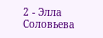2 - Элла Соловьева